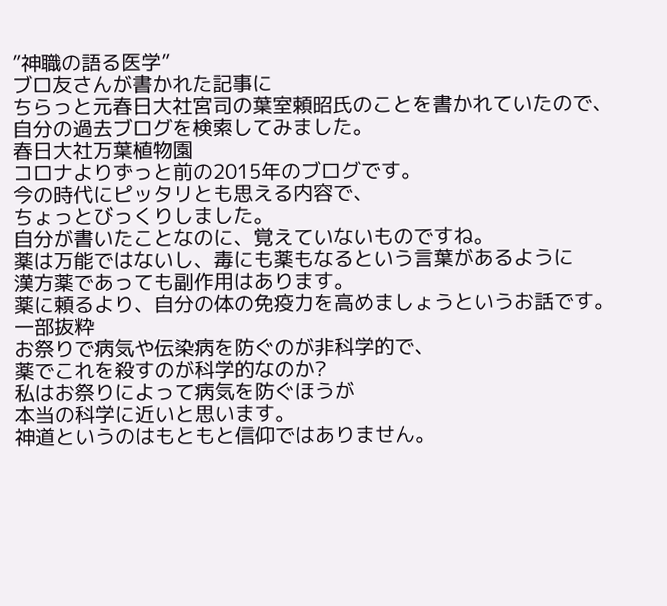”神職の語る医学”
ブロ友さんが書かれた記事に
ちらっと元春日大社宮司の葉室頼昭氏のことを書かれていたので、
自分の過去ブログを検索してみました。
春日大社万葉植物園
コロナよりずっと前の2015年のブログです。
今の時代にピッタリとも思える内容で、
ちょっとびっくりしました。
自分が書いたことなのに、覚えていないものですね。
薬は万能ではないし、毒にも薬もなるという言葉があるように
漢方薬であっても副作用はあります。
薬に頼るより、自分の体の免疫力を高めましょうというお話です。
一部抜粋
お祭りで病気や伝染病を防ぐのが非科学的で、
薬でこれを殺すのが科学的なのか?
私はお祭りによって病気を防ぐほうが
本当の科学に近いと思います。
神道というのはもともと信仰ではありません。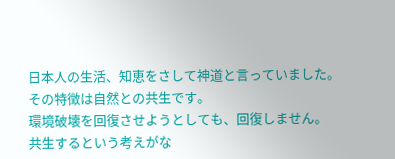日本人の生活、知恵をさして神道と言っていました。
その特徴は自然との共生です。
環境破壊を回復させようとしても、回復しません。
共生するという考えがな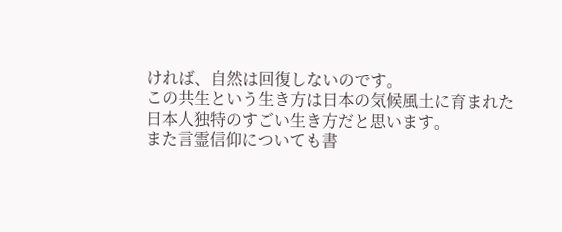ければ、自然は回復しないのです。
この共生という生き方は日本の気候風土に育まれた
日本人独特のすごい生き方だと思います。
また言霊信仰についても書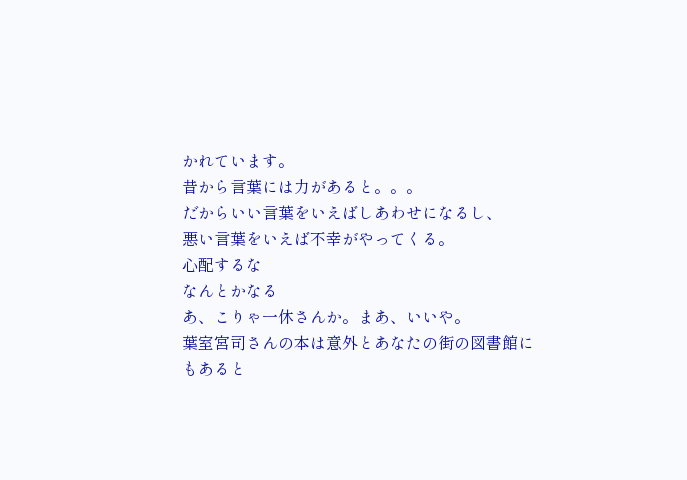かれています。
昔から言葉には力があると。。。
だからいい言葉をいえばしあわせになるし、
悪い言葉をいえば不幸がやってくる。
心配するな
なんとかなる
あ、こりゃ一休さんか。まあ、いいや。
葉室宮司さんの本は意外とあなたの街の図書館にもあると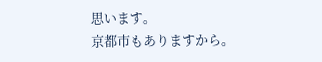思います。
京都市もありますから。